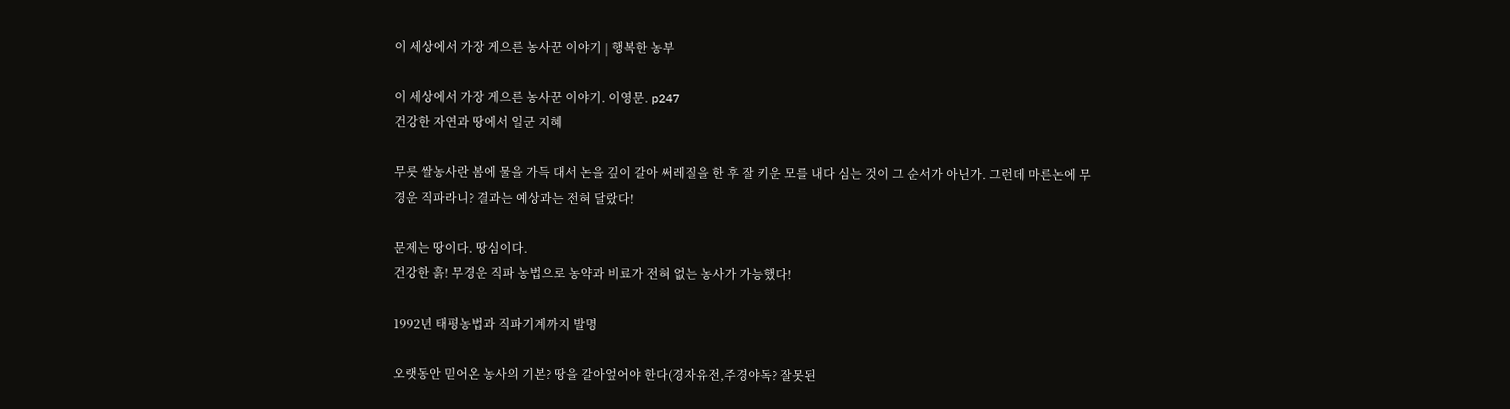이 세상에서 가장 게으른 농사꾼 이야기 | 행복한 농부

이 세상에서 가장 게으른 농사꾼 이야기. 이영문. p247
건강한 자연과 땅에서 일군 지혜

무릇 쌀농사란 봄에 물을 가득 대서 논을 깊이 갈아 써레질을 한 후 잘 키운 모를 내다 심는 것이 그 순서가 아닌가. 그런데 마른논에 무경운 직파라니? 결과는 예상과는 전혀 달랐다!

문제는 땅이다. 땅심이다.
건강한 흙! 무경운 직파 농법으로 농약과 비료가 전혀 없는 농사가 가능했다!

1992년 태평농법과 직파기계까지 발명

오랫동안 믿어온 농사의 기본? 땅을 갈아엎어야 한다(경자유전,주경야독? 잘못된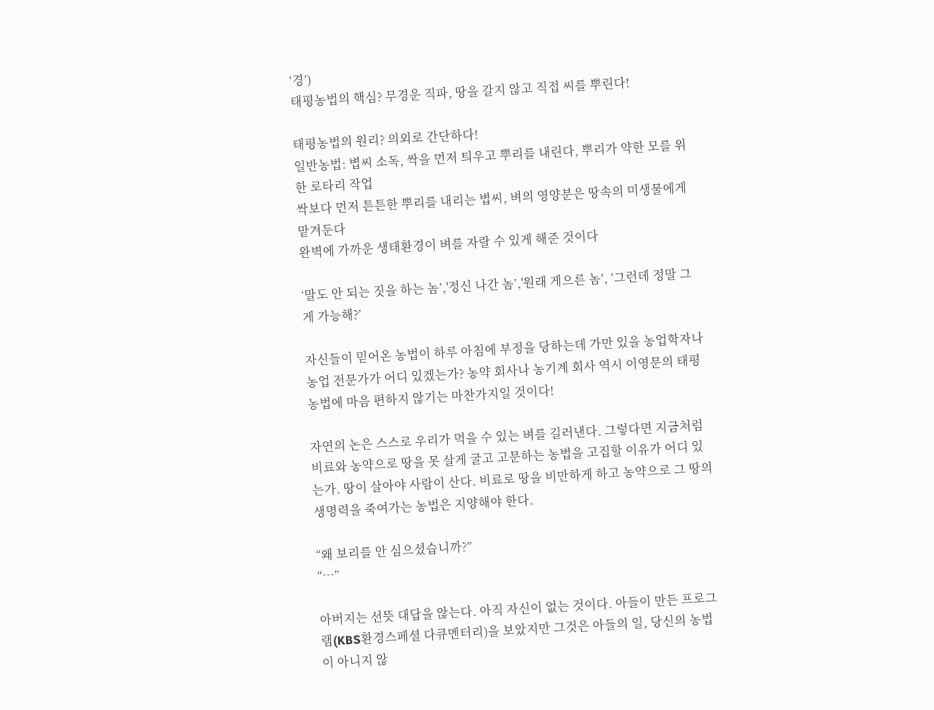‘경’)
태평농법의 핵심? 무경운 직파, 땅을 갈지 않고 직접 씨를 뿌린다!

태평농법의 원리? 의외로 간단하다!
일반농법: 볍씨 소독, 싹을 먼저 틔우고 뿌리를 내린다, 뿌리가 약한 모를 위한 로타리 작업
싹보다 먼저 튼튼한 뿌리를 내리는 볍씨, 벼의 영양분은 땅속의 미생물에게 맡겨둔다
완벽에 가까운 생태환경이 벼를 자랄 수 있게 해준 것이다

‘말도 안 되는 짓을 하는 놈’,'정신 나간 놈’,'원래 게으른 놈’, ‘그런데 정말 그게 가능해?’

자신들이 믿어온 농법이 하루 아침에 부정을 당하는데 가만 있을 농업학자나 농업 전문가가 어디 있겠는가? 농약 회사나 농기계 회사 역시 이영문의 태평농법에 마음 편하지 않기는 마찬가지일 것이다!

자연의 논은 스스로 우리가 먹을 수 있는 벼를 길러낸다. 그렇다면 지금처럼 비료와 농약으로 땅을 못 살게 굴고 고문하는 농법을 고집할 이유가 어디 있는가. 땅이 살아야 사람이 산다. 비료로 땅을 비만하게 하고 농약으로 그 땅의 생명력을 죽여가는 농법은 지양해야 한다.

“왜 보리를 안 심으셨습니까?”
“…”

아버지는 선뜻 대답을 않는다. 아직 자신이 없는 것이다. 아들이 만든 프로그램(KBS환경스페셜 다큐멘터리)을 보았지만 그것은 아들의 일, 당신의 농법이 아니지 않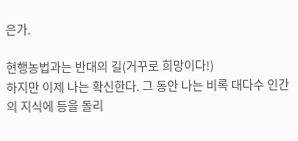은가.

현행농법과는 반대의 길(거꾸로 희망이다!)
하지만 이제 나는 확신한다. 그 동안 나는 비록 대다수 인간의 지식에 등을 돌리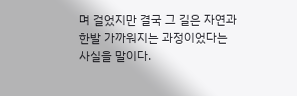며 걸었지만 결국 그 길은 자연과 한발 가까워지는 과정이었다는 사실을 말이다.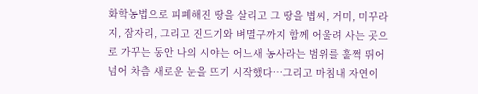화학농법으로 피폐해진 땅을 살리고 그 땅을 볍씨, 거미, 미꾸라지, 잠자리, 그리고 진드기와 벼멸구까지 함께 어울려 사는 곳으로 가꾸는 동안 나의 시야는 어느새 농사라는 범위를 훌쩍 뛰어넘어 차츰 새로운 눈을 뜨기 시작했다…그리고 마침내 자연이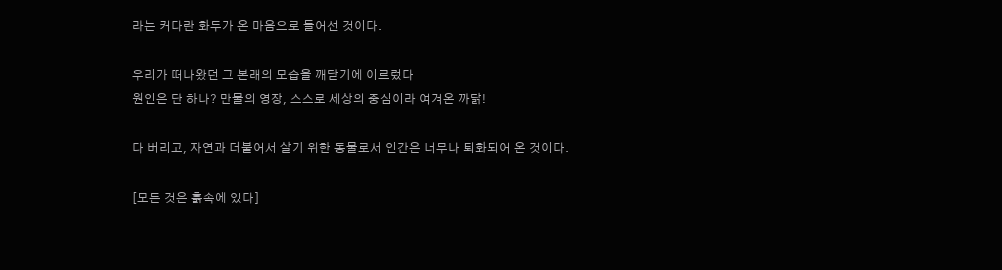라는 커다란 화두가 온 마음으로 들어선 것이다.

우리가 떠나왔던 그 본래의 모습을 깨닫기에 이르렀다
원인은 단 하나? 만물의 영장, 스스로 세상의 중심이라 여겨온 까닭!

다 버리고, 자연과 더불어서 살기 위한 동물로서 인간은 너무나 퇴화되어 온 것이다.

[모든 것은 흙속에 있다]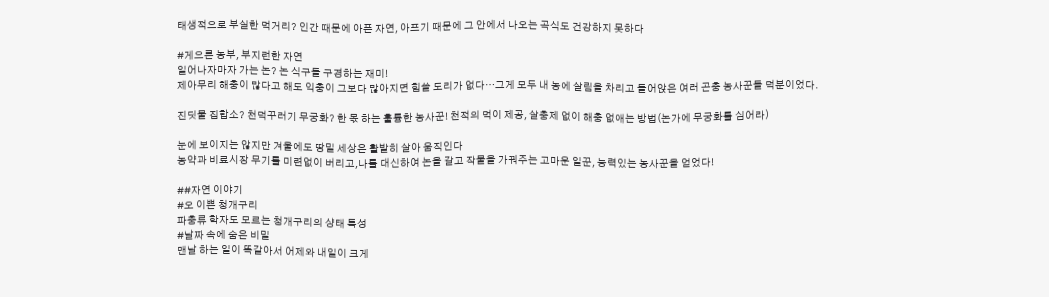태생적으로 부실한 먹거리? 인간 때문에 아픈 자연, 아프기 때문에 그 안에서 나오는 곡식도 건강하지 못하다

#게으른 농부, 부지런한 자연
일어나자마자 가는 논? 논 식구들 구경하는 재미!
제아무리 해충이 많다고 해도 익충이 그보다 많아지면 힘쓸 도리가 없다…그게 모두 내 농에 살림을 차리고 들어앉은 여러 곤충 농사꾼들 덕분이었다.

진딧물 집합소? 천덕꾸러기 무궁화? 한 몫 하는 훌륭한 농사꾼! 천적의 먹이 제공, 살충제 없이 해충 없애는 방법(논가에 무궁화를 심어라)

눈에 보이지는 않지만 겨울에도 땅밑 세상은 활발히 살아 움직인다
농약과 비료시장 무기를 미련없이 버리고,나를 대신하여 논을 갈고 작물을 가꿔주는 고마운 일꾼, 능력있는 농사꾼을 얻었다!

##자연 이야기
#오 이쁜 청개구리
파충류 학자도 모르는 청개구리의 샹태 특성
#날짜 속에 숨은 비밀
맨날 하는 일이 똑같아서 어제와 내일이 크게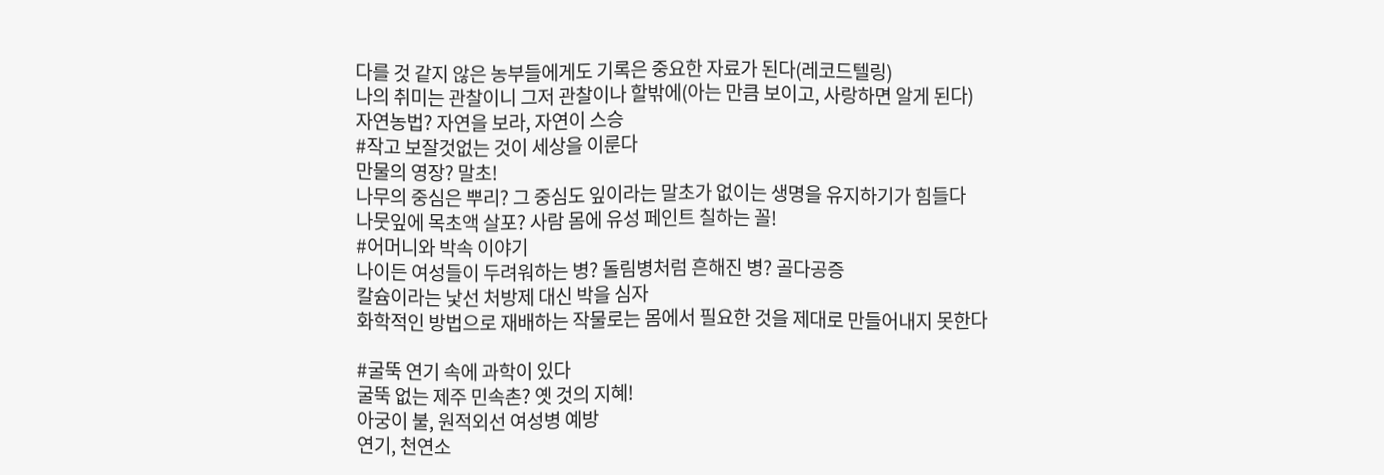다를 것 같지 않은 농부들에게도 기록은 중요한 자료가 된다(레코드텔링)
나의 취미는 관찰이니 그저 관찰이나 할밖에(아는 만큼 보이고, 사랑하면 알게 된다)
자연농법? 자연을 보라, 자연이 스승
#작고 보잘것없는 것이 세상을 이룬다
만물의 영장? 말초!
나무의 중심은 뿌리? 그 중심도 잎이라는 말초가 없이는 생명을 유지하기가 힘들다
나뭇잎에 목초액 살포? 사람 몸에 유성 페인트 칠하는 꼴!
#어머니와 박속 이야기
나이든 여성들이 두려워하는 병? 돌림병처럼 흔해진 병? 골다공증
칼슘이라는 낯선 처방제 대신 박을 심자
화학적인 방법으로 재배하는 작물로는 몸에서 필요한 것을 제대로 만들어내지 못한다

#굴뚝 연기 속에 과학이 있다
굴뚝 없는 제주 민속촌? 옛 것의 지혜!
아궁이 불, 원적외선 여성병 예방
연기, 천연소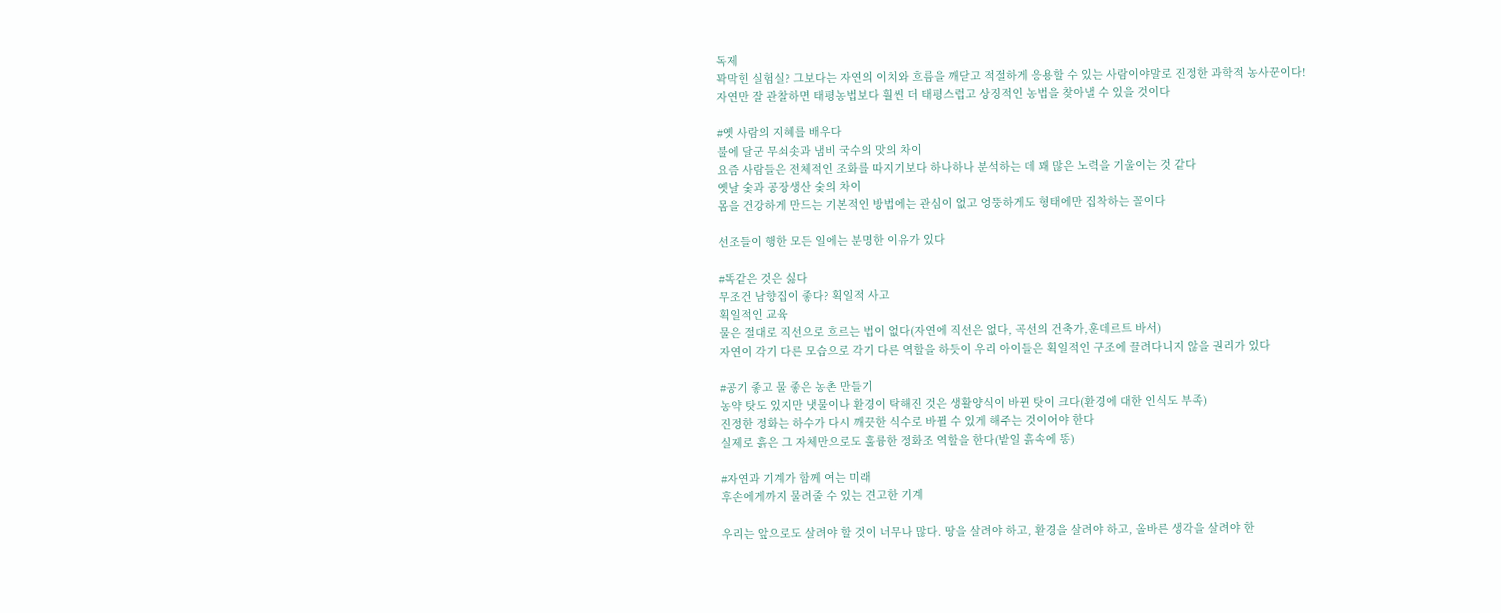독제
꽉막힌 실험실? 그보다는 자연의 이치와 흐름을 깨닫고 적절하게 응용할 수 있는 사람이야말로 진정한 과학적 농사꾼이다!
자연만 잘 관찰하면 태평농법보다 훨씬 더 태평스럽고 상징적인 농법을 찾아낼 수 있을 것이다

#옛 사람의 지혜를 배우다
불에 달군 무쇠솟과 냄비 국수의 맛의 차이
요즘 사람들은 전체적인 조화를 따지기보다 하나하나 분석하는 데 꽤 많은 노력을 기울이는 것 같다
옛날 숯과 공장생산 숯의 차이
몸을 건강하게 만드는 기본적인 방법에는 관심이 없고 엉뚱하게도 형태에만 집착하는 꼴이다

선조들이 행한 모든 일에는 분명한 이유가 있다

#똑같은 것은 싫다
무조건 남향집이 좋다? 획일적 사고
획일적인 교육
물은 절대로 직선으로 흐르는 법이 없다(자연에 직선은 없다, 곡선의 건축가,훈데르트 바서)
자연이 각기 다른 모습으로 각기 다른 역할을 하듯이 우리 아이들은 획일적인 구조에 끌려다니지 않을 권리가 있다

#공기 좋고 물 좋은 농촌 만들기
농약 탓도 있지만 냇물이나 환경이 탁해진 것은 생활양식이 바뀐 탓이 크다(환경에 대한 인식도 부족)
진정한 정화는 하수가 다시 깨끗한 식수로 바뀔 수 있게 해주는 것이어야 한다
실제로 흙은 그 자체만으로도 훌륭한 정화조 역할을 한다(밭일 흙속에 똥)

#자연과 기계가 함께 여는 미래
후손에게까지 물려줄 수 있는 견고한 기계

우리는 앞으로도 살려야 할 것이 너무나 많다. 땅을 살려야 하고, 환경을 살려야 하고, 올바른 생각을 살려야 한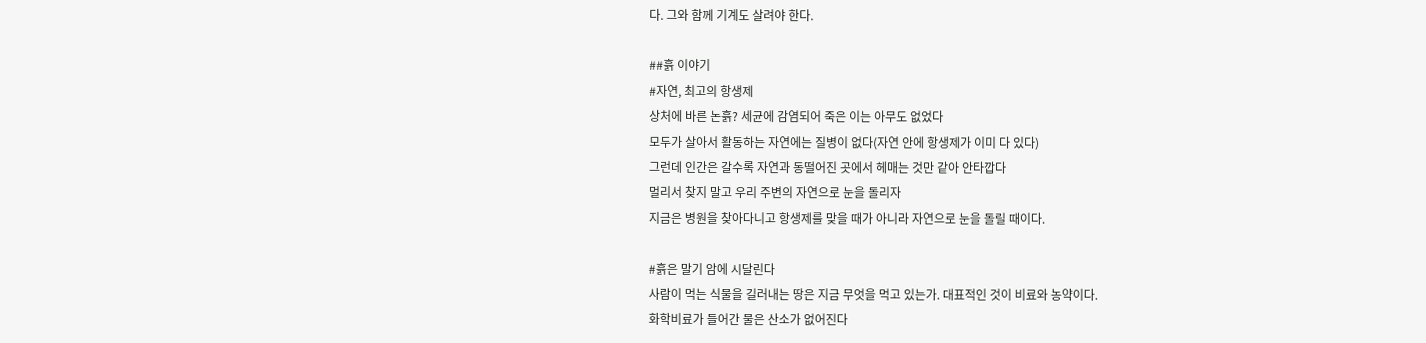다. 그와 함께 기계도 살려야 한다.

##흙 이야기
#자연, 최고의 항생제
상처에 바른 논흙? 세균에 감염되어 죽은 이는 아무도 없었다
모두가 살아서 활동하는 자연에는 질병이 없다(자연 안에 항생제가 이미 다 있다)
그런데 인간은 갈수록 자연과 동떨어진 곳에서 헤매는 것만 같아 안타깝다
멀리서 찾지 말고 우리 주변의 자연으로 눈을 돌리자
지금은 병원을 찾아다니고 항생제를 맞을 때가 아니라 자연으로 눈을 돌릴 때이다.

#흙은 말기 암에 시달린다
사람이 먹는 식물을 길러내는 땅은 지금 무엇을 먹고 있는가. 대표적인 것이 비료와 농약이다.
화학비료가 들어간 물은 산소가 없어진다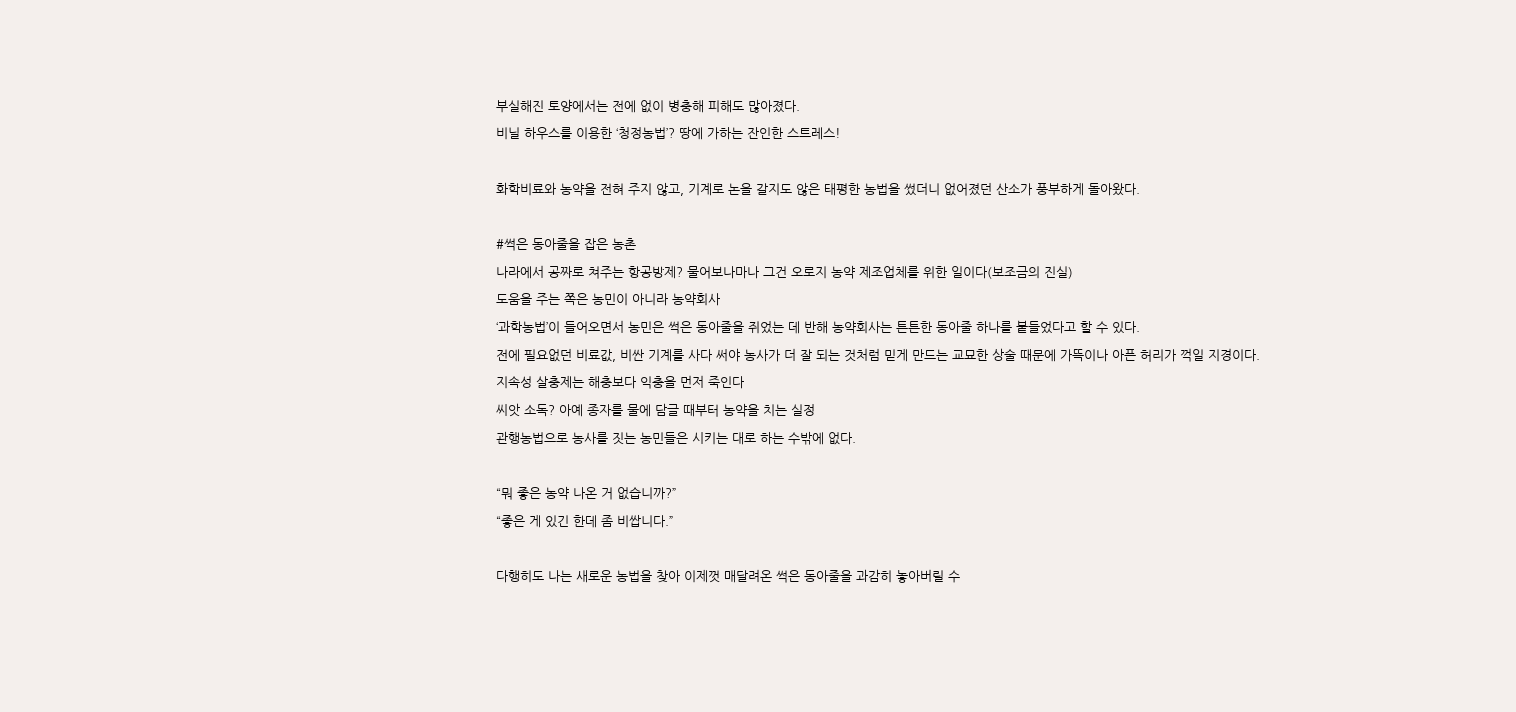부실해진 토양에서는 전에 없이 병충해 피해도 많아졌다.
비닐 하우스를 이용한 ‘청정농법’? 땅에 가하는 잔인한 스트레스!

화학비료와 농약을 전혀 주지 않고, 기계로 논을 갈지도 않은 태평한 농법을 썼더니 없어졌던 산소가 풍부하게 돌아왔다.

#썩은 동아줄을 잡은 농촌
나라에서 공짜로 쳐주는 항공방제? 물어보나마나 그건 오로지 농약 제조업체를 위한 일이다(보조금의 진실)
도움을 주는 쪽은 농민이 아니라 농약회사
‘과학농법’이 들어오면서 농민은 썩은 동아줄을 쥐었는 데 반해 농약회사는 튼튼한 동아줄 하나를 붙들었다고 할 수 있다.
전에 필요없던 비료값, 비싼 기계를 사다 써야 농사가 더 잘 되는 것처럼 믿게 만드는 교묘한 상술 때문에 가뜩이나 아픈 허리가 꺽일 지경이다.
지속성 살충제는 해충보다 익충을 먼저 죽인다
씨앗 소독? 아예 종자를 물에 담글 때부터 농약을 치는 실정
관행농법으로 농사를 짓는 농민들은 시키는 대로 하는 수밖에 없다.

“뭐 좋은 농약 나온 거 없습니까?”
“좋은 게 있긴 한데 좀 비쌉니다.”

다행히도 나는 새로운 농법을 찾아 이제껏 매달려온 썩은 동아줄을 과감히 놓아버릴 수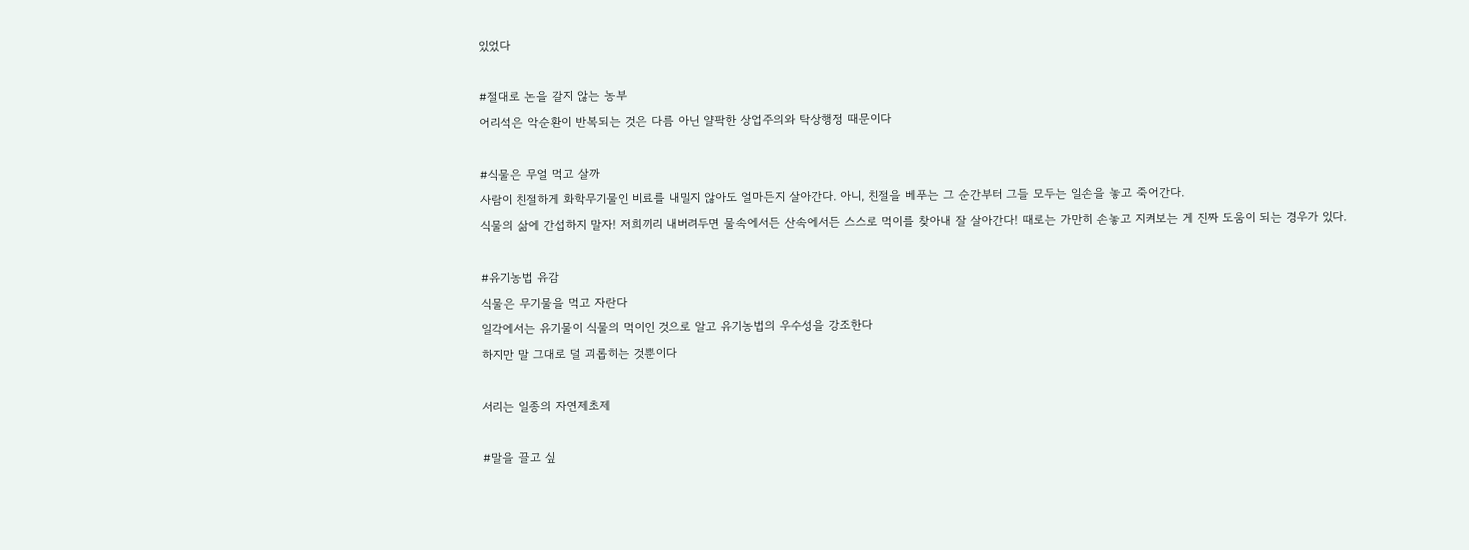있었다

#절대로 논을 갈지 않는 농부
어리석은 악순환이 반복되는 것은 다름 아닌 얄팍한 상업주의와 탁상행정 때문이다

#식물은 무얼 먹고 살까
사람이 친절하게 화학무기물인 비료를 내밀지 않아도 얼마든지 살아간다. 아니, 친절을 베푸는 그 순간부터 그들 모두는 일손을 놓고 죽어간다.
식물의 삶에 간섭하지 말자! 저희끼리 내버려두면 물속에서든 산속에서든 스스로 먹이를 찾아내 잘 살아간다! 때로는 가만히 손놓고 지켜보는 게 진짜 도움이 되는 경우가 있다.

#유기농법 유감
식물은 무기물을 먹고 자란다
일각에서는 유기물이 식물의 먹이인 것으로 알고 유기농법의 우수성을 강조한다
하지만 말 그대로 덜 괴롭히는 것뿐이다

서리는 일종의 자연제초제

#말을 끌고 싶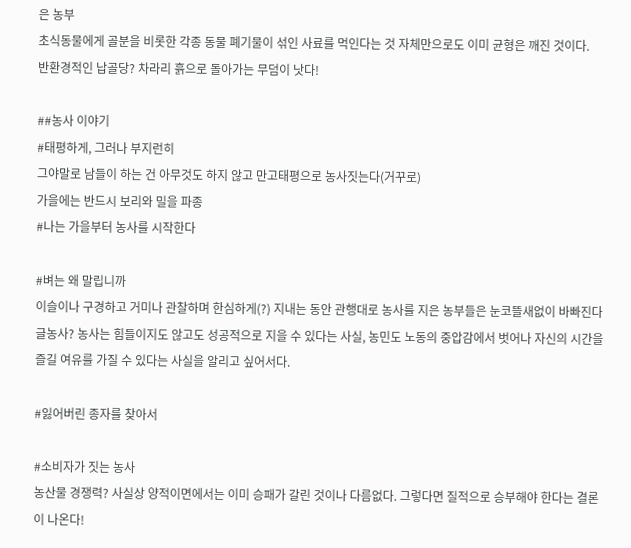은 농부
초식동물에게 골분을 비롯한 각종 동물 폐기물이 섞인 사료를 먹인다는 것 자체만으로도 이미 균형은 깨진 것이다.
반환경적인 납골당? 차라리 흙으로 돌아가는 무덤이 낫다!

##농사 이야기
#태평하게, 그러나 부지런히
그야말로 남들이 하는 건 아무것도 하지 않고 만고태평으로 농사짓는다(거꾸로)
가을에는 반드시 보리와 밀을 파종
#나는 가을부터 농사를 시작한다

#벼는 왜 말립니까
이슬이나 구경하고 거미나 관찰하며 한심하게(?) 지내는 동안 관행대로 농사를 지은 농부들은 눈코뜰새없이 바빠진다
글농사? 농사는 힘들이지도 않고도 성공적으로 지을 수 있다는 사실, 농민도 노동의 중압감에서 벗어나 자신의 시간을 즐길 여유를 가질 수 있다는 사실을 알리고 싶어서다.

#잃어버린 종자를 찾아서

#소비자가 짓는 농사
농산물 경쟁력? 사실상 양적이면에서는 이미 승패가 갈린 것이나 다름없다. 그렇다면 질적으로 승부해야 한다는 결론이 나온다!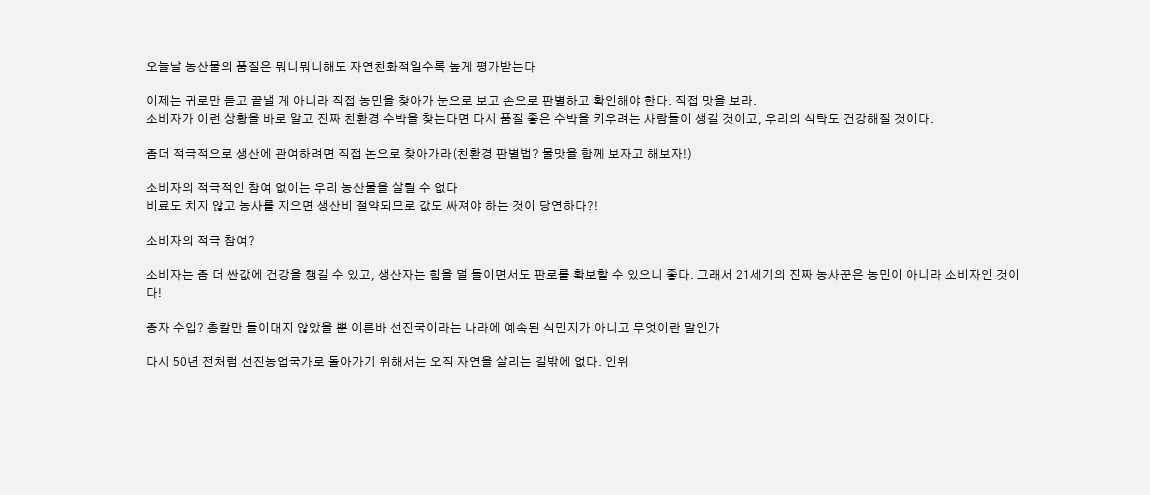오늘날 농산물의 품질은 뭐니뭐니해도 자연친화적일수록 높게 평가받는다

이제는 귀로만 듣고 끝낼 게 아니라 직접 농민을 찾아가 눈으로 보고 손으로 판별하고 확인해야 한다. 직접 맛을 보라.
소비자가 이런 상황을 바로 알고 진짜 친환경 수박을 찾는다면 다시 품질 좋은 수박을 키우려는 사람들이 생길 것이고, 우리의 식탁도 건강해질 것이다.

좀더 적극적으로 생산에 관여하려면 직접 논으로 찾아가라(친환경 판별법? 물맛을 함께 보자고 해보자!)

소비자의 적극적인 참여 없이는 우리 농산물을 살릴 수 없다
비료도 치지 않고 농사를 지으면 생산비 절약되므로 값도 싸져야 하는 것이 당연하다?!

소비자의 적극 참여?

소비자는 좀 더 싼값에 건강을 챙길 수 있고, 생산자는 힘을 덜 들이면서도 판로를 확보할 수 있으니 좋다. 그래서 21세기의 진짜 농사꾼은 농민이 아니라 소비자인 것이다!

종자 수입? 총칼만 들이대지 않았을 뿐 이른바 선진국이라는 나라에 예속된 식민지가 아니고 무엇이란 말인가

다시 50년 전처럼 선진농업국가로 돌아가기 위해서는 오직 자연을 살리는 길밖에 없다. 인위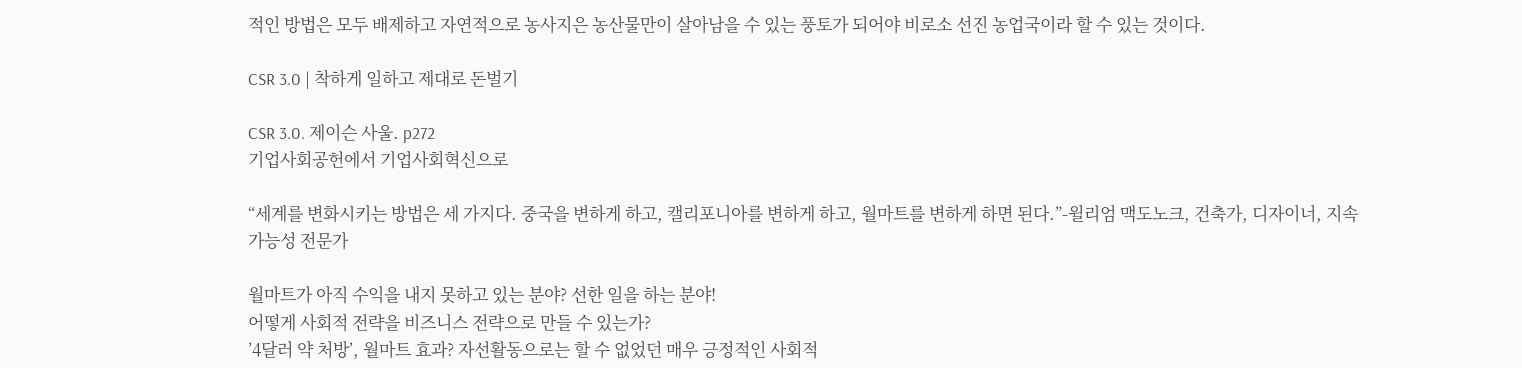적인 방법은 모두 배제하고 자연적으로 농사지은 농산물만이 살아남을 수 있는 풍토가 되어야 비로소 선진 농업국이라 할 수 있는 것이다.

CSR 3.0 | 착하게 일하고 제대로 돈벌기

CSR 3.0. 제이슨 사울. p272
기업사회공헌에서 기업사회혁신으로

“세계를 변화시키는 방법은 세 가지다. 중국을 변하게 하고, 캘리포니아를 변하게 하고, 월마트를 변하게 하면 된다.”-윌리엄 맥도노크, 건축가, 디자이너, 지속가능성 전문가

월마트가 아직 수익을 내지 못하고 있는 분야? 선한 일을 하는 분야!
어떻게 사회적 전략을 비즈니스 전략으로 만들 수 있는가?
’4달러 약 처방’, 월마트 효과? 자선활동으로는 할 수 없었던 매우 긍정적인 사회적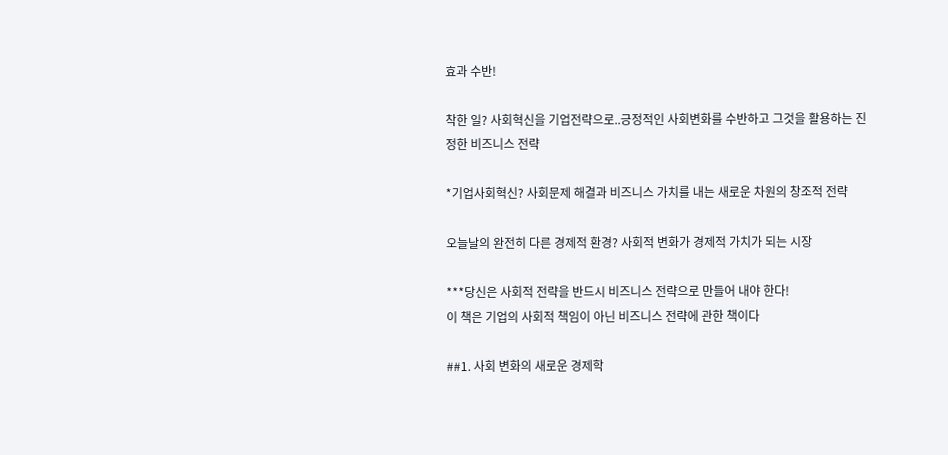효과 수반!

착한 일? 사회혁신을 기업전략으로..긍정적인 사회변화를 수반하고 그것을 활용하는 진정한 비즈니스 전략

*기업사회혁신? 사회문제 해결과 비즈니스 가치를 내는 새로운 차원의 창조적 전략

오늘날의 완전히 다른 경제적 환경? 사회적 변화가 경제적 가치가 되는 시장

***당신은 사회적 전략을 반드시 비즈니스 전략으로 만들어 내야 한다!
이 책은 기업의 사회적 책임이 아닌 비즈니스 전략에 관한 책이다

##1. 사회 변화의 새로운 경제학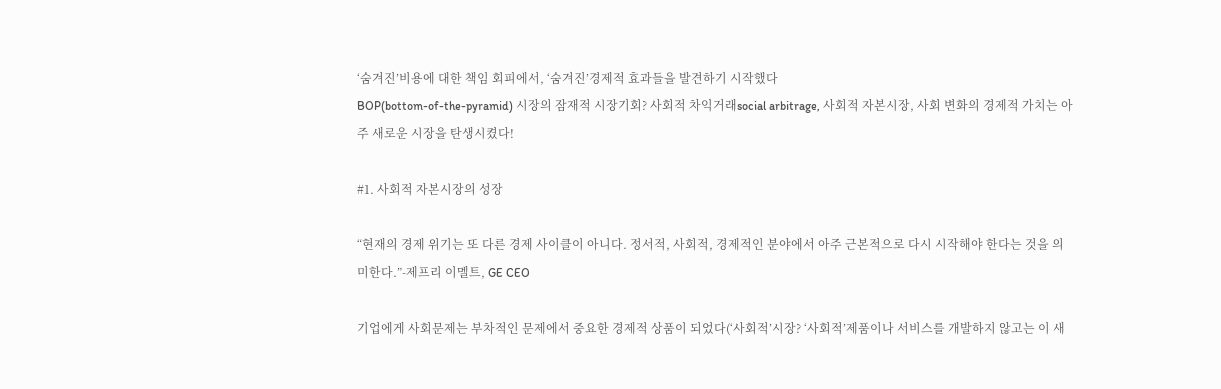‘숨겨진’비용에 대한 책임 회피에서, ‘숨겨진’경제적 효과들을 발견하기 시작했다
BOP(bottom-of-the-pyramid) 시장의 잠재적 시장기회? 사회적 차익거래social arbitrage, 사회적 자본시장, 사회 변화의 경제적 가치는 아주 새로운 시장을 탄생시켰다!

#1. 사회적 자본시장의 성장

“현재의 경제 위기는 또 다른 경제 사이클이 아니다. 정서적, 사회적, 경제적인 분야에서 아주 근본적으로 다시 시작해야 한다는 것을 의미한다.”-제프리 이멜트, GE CEO

기업에게 사회문제는 부차적인 문제에서 중요한 경제적 상품이 되었다(‘사회적’시장? ‘사회적’제품이나 서비스를 개발하지 않고는 이 새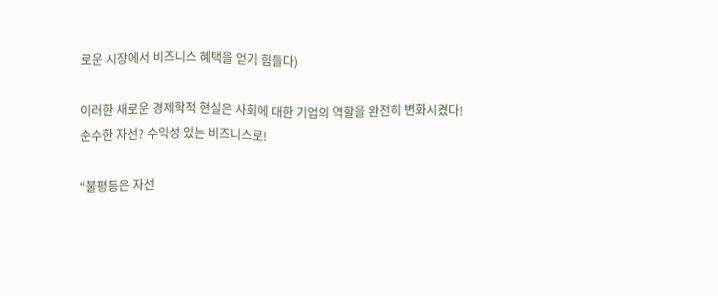로운 시장에서 비즈니스 혜택을 얻기 힘들다)

이러한 새로운 경제학적 현실은 사회에 대한 기업의 역할을 완전히 변화시켰다!
순수한 자선? 수익성 있는 비즈니스로!

“불평등은 자선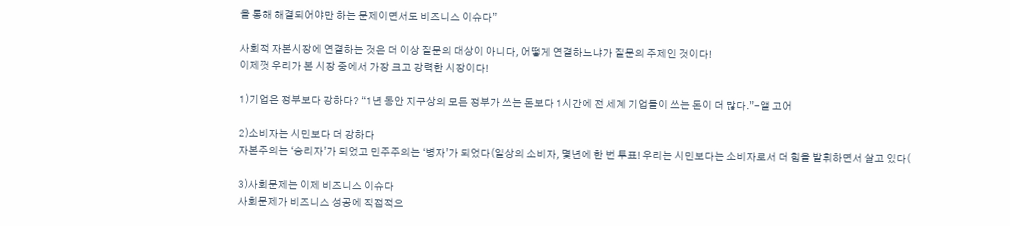을 통해 해결되어야만 하는 문제이면서도 비즈니스 이슈다”

사회적 자본시장에 연결하는 것은 더 이상 질문의 대상이 아니다, 어떻게 연결하느냐가 질문의 주제인 것이다!
이제껏 우리가 본 시장 중에서 가장 크고 강력한 시장이다!

1)기업은 정부보다 강하다? “1년 동안 지구상의 모든 정부가 쓰는 돈보다 1시간에 전 세계 기업들이 쓰는 돈이 더 많다.”-앨 고어

2)소비자는 시민보다 더 강하다
자본주의는 ‘승리자’가 되었고 민주주의는 ‘병자’가 되었다(일상의 소비자, 몇년에 한 번 투표! 우리는 시민보다는 소비자로서 더 힘을 발휘하면서 살고 있다(

3)사회문제는 이제 비즈니스 이슈다
사회문제가 비즈니스 성공에 직접적으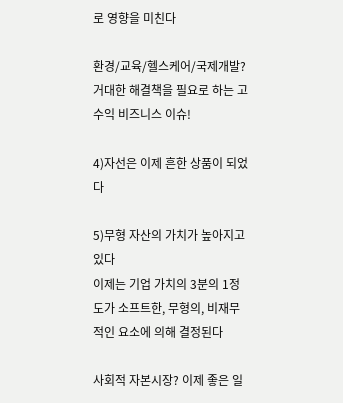로 영향을 미친다

환경/교육/헬스케어/국제개발? 거대한 해결책을 필요로 하는 고수익 비즈니스 이슈!

4)자선은 이제 흔한 상품이 되었다

5)무형 자산의 가치가 높아지고 있다
이제는 기업 가치의 3분의 1정도가 소프트한, 무형의, 비재무적인 요소에 의해 결정된다

사회적 자본시장? 이제 좋은 일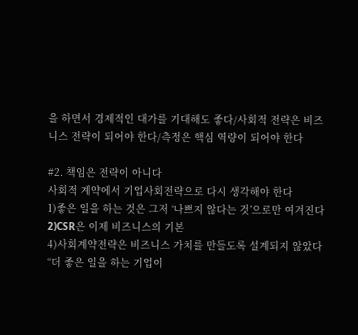을 하면서 경제적인 대가를 기대해도 좋다/사회적 전략은 비즈니스 전략이 되어야 한다/측정은 핵심 역량이 되어야 한다

#2. 책임은 전략이 아니다
사회적 계약에서 기업사회전략으로 다시 생각해야 한다
1)좋은 일을 하는 것은 그저 ‘나쁘지 않다는 것’으로만 여겨진다
2)CSR은 이제 비즈니스의 기본
4)사회계약전략은 비즈니스 가치를 만들도록 설계되지 않았다
“더 좋은 일을 하는 기업이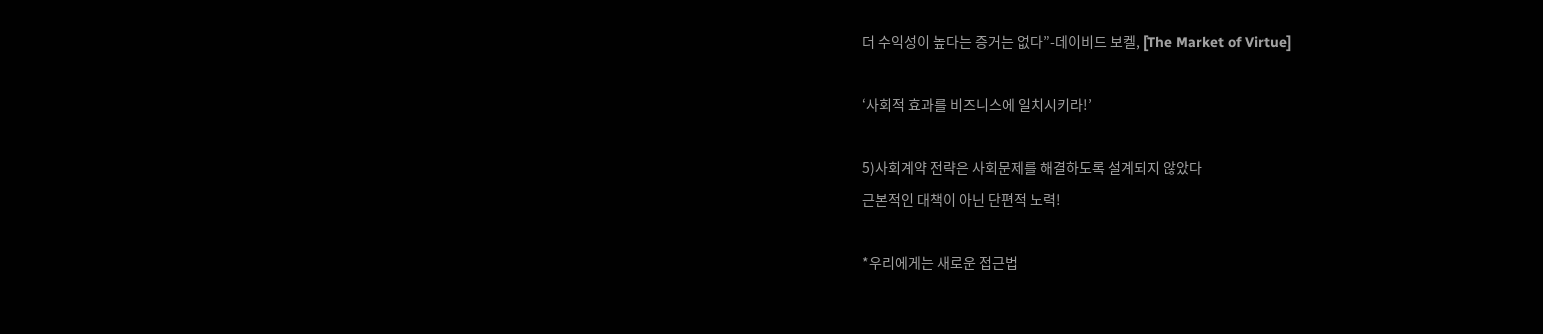더 수익성이 높다는 증거는 없다”-데이비드 보켈, [The Market of Virtue]

‘사회적 효과를 비즈니스에 일치시키라!’

5)사회계약 전략은 사회문제를 해결하도록 설계되지 않았다
근본적인 대책이 아닌 단편적 노력!

*우리에게는 새로운 접근법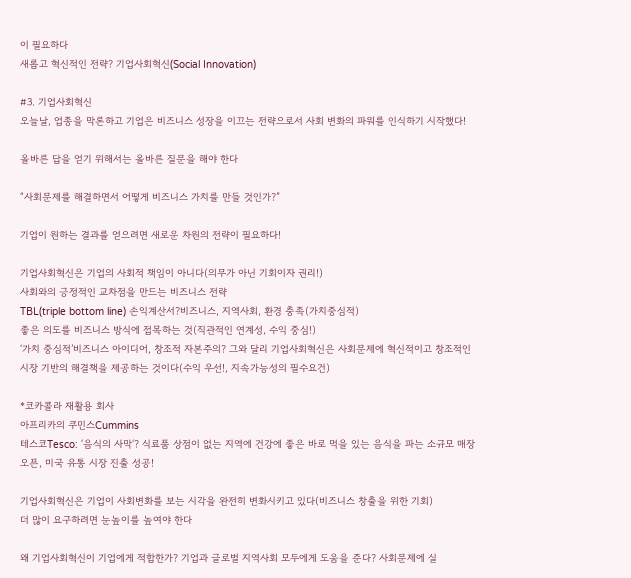이 필요하다
새롭고 혁신적인 전략? 기업사회혁신(Social Innovation)

#3. 기업사회혁신
오늘날, 업종을 막론하고 기업은 비즈니스 성장을 이끄는 전략으로서 사회 변화의 파워를 인식하기 시작했다!

올바른 답을 얻기 위해서는 올바른 질문을 해야 한다

“사회문제를 해결하면서 어떻게 비즈니스 가치를 만들 것인가?”

기업이 원하는 결과를 얻으려면 새로운 차원의 전략이 필요하다!

기업사회혁신은 기업의 사회적 책임이 아니다(의무가 아닌 기회이자 권리!)
사회와의 긍정적인 교차점을 만드는 비즈니스 전략
TBL(triple bottom line) 손익계산서?비즈니스, 지역사회, 환경 충족(가치중심적)
좋은 의도를 비즈니스 방식에 접목하는 것(직관적인 연계성, 수익 중심!)
‘가치 중심적’비즈니스 아이디어, 창조적 자본주의? 그와 달리 기업사회혁신은 사회문제에 혁신적이고 창조적인 시장 기반의 해결책을 제공하는 것이다(수익 우선!, 지속가능성의 필수요건)

*코카콜라 재활용 회사
아프리카의 쿠민스Cummins
테스코Tesco: ‘음식의 사막‘? 식료품 상점이 없는 지역에 건강에 좋은 바로 먹을 있는 음식을 파는 소규모 매장 오픈, 미국 유통 시장 진출 성공!

기업사회혁신은 기업이 사회변화를 보는 시각을 완전히 변화시키고 있다(비즈니스 창출을 위한 기회)
더 많이 요구하려면 눈높이를 높여야 한다

왜 기업사회혁신이 기업에게 적합한가? 기업과 글로벌 지역사회 모두에게 도움을 준다? 사회문제에 실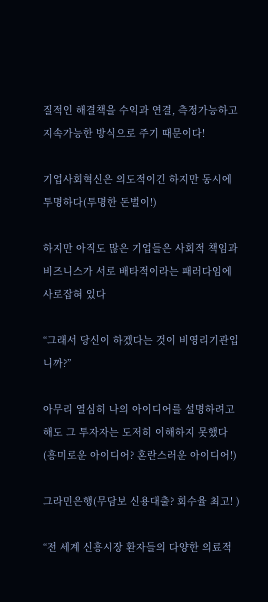질적인 해결책을 수익과 연결, 측정가능하고 지속가능한 방식으로 주기 때문이다!

기업사회혁신은 의도적이긴 하지만 동시에 투명하다(투명한 돈벌이!)

하지만 아직도 많은 기업들은 사회적 책임과 비즈니스가 서로 배타적이라는 패러다임에 사로잡혀 있다

“그래서 당신이 하겠다는 것이 비영리기관입니까?”

아무리 열심히 나의 아이디어를 설명하려고 해도 그 투자자는 도저히 이해하지 못했다(흥미로운 아이디어? 혼란스러운 아이디어!)

그라민은행(무담보 신용대출? 회수율 최고! )

“전 세계 신흥시장 환자들의 다양한 의료적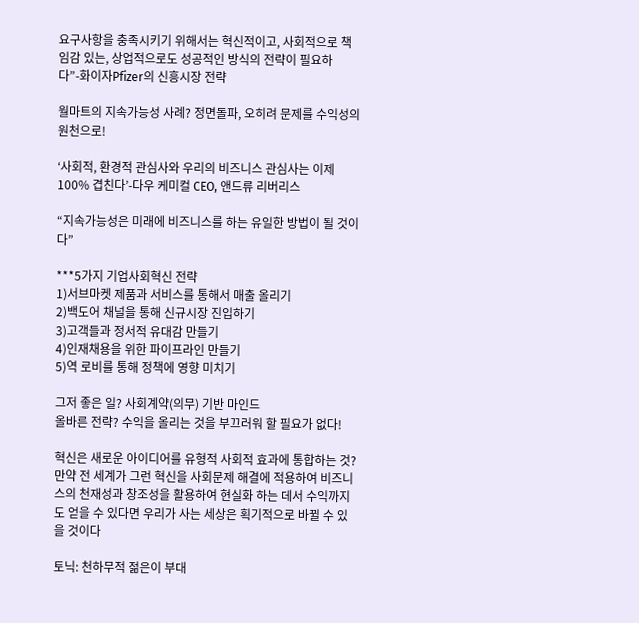요구사항을 충족시키기 위해서는 혁신적이고, 사회적으로 책임감 있는, 상업적으로도 성공적인 방식의 전략이 필요하다”-화이자Pfizer의 신흥시장 전략

월마트의 지속가능성 사례? 정면돌파, 오히려 문제를 수익성의 원천으로!

‘사회적, 환경적 관심사와 우리의 비즈니스 관심사는 이제 100% 겹친다’-다우 케미컬 CEO, 앤드류 리버리스

“지속가능성은 미래에 비즈니스를 하는 유일한 방법이 될 것이다”

***5가지 기업사회혁신 전략
1)서브마켓 제품과 서비스를 통해서 매출 올리기
2)백도어 채널을 통해 신규시장 진입하기
3)고객들과 정서적 유대감 만들기
4)인재채용을 위한 파이프라인 만들기
5)역 로비를 통해 정책에 영향 미치기

그저 좋은 일? 사회계약(의무) 기반 마인드
올바른 전략? 수익을 올리는 것을 부끄러워 할 필요가 없다!

혁신은 새로운 아이디어를 유형적 사회적 효과에 통합하는 것? 만약 전 세계가 그런 혁신을 사회문제 해결에 적용하여 비즈니스의 천재성과 창조성을 활용하여 현실화 하는 데서 수익까지도 얻을 수 있다면 우리가 사는 세상은 획기적으로 바뀔 수 있을 것이다

토닉: 천하무적 젊은이 부대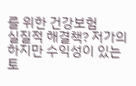를 위한 건강보험
실질적 해결책? 저가의 하지만 수익성이 있는 토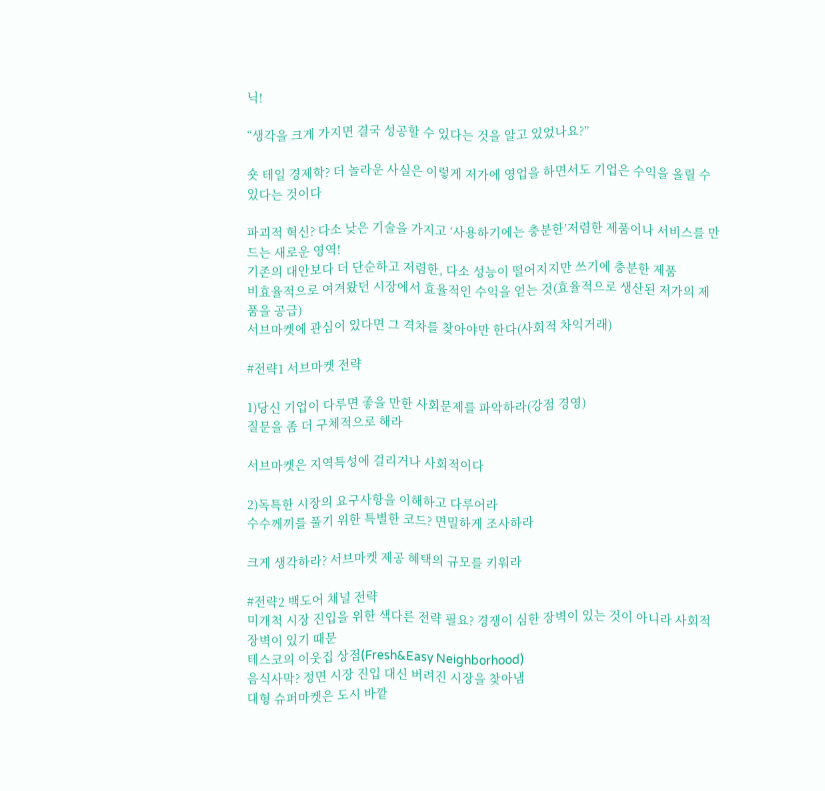닉!

“생각을 크게 가지면 결국 성공할 수 있다는 것을 알고 있었나요?”

숏 테일 경제학? 더 놀라운 사실은 이렇게 저가에 영업을 하면서도 기업은 수익을 올릴 수 있다는 것이다

파괴적 혁신? 다소 낮은 기술을 가지고 ‘사용하기에는 충분한’저렴한 제품이나 서비스를 만드는 새로운 영역!
기존의 대안보다 더 단순하고 저렴한, 다소 성능이 떨어지지만 쓰기에 충분한 제품
비효율적으로 여겨왔던 시장에서 효율적인 수익을 얻는 것(효율적으로 생산된 저가의 제품을 공급)
서브마켓에 관심이 있다면 그 격차를 찾아야만 한다(사회적 차익거래)

#전략1 서브마켓 전략

1)당신 기업이 다루면 좋을 만한 사회문제를 파악하라(강점 경영)
질문을 좀 더 구체적으로 해라

서브마켓은 지역특성에 걸리거나 사회적이다

2)독특한 시장의 요구사항을 이해하고 다루어라
수수께끼를 풀기 위한 특별한 코드? 면밀하게 조사하라

크게 생각하라? 서브마켓 제공 혜택의 규모를 키워라

#전략2 백도어 채널 전략
미개척 시장 진입을 위한 색다른 전략 필요? 경쟁이 심한 장벽이 있는 것이 아니라 사회적 장벽이 있기 때문
테스코의 이웃집 상점(Fresh&Easy Neighborhood)
음식사막? 정면 시장 진입 대신 버려진 시장을 찾아냄
대형 슈퍼마켓은 도시 바깥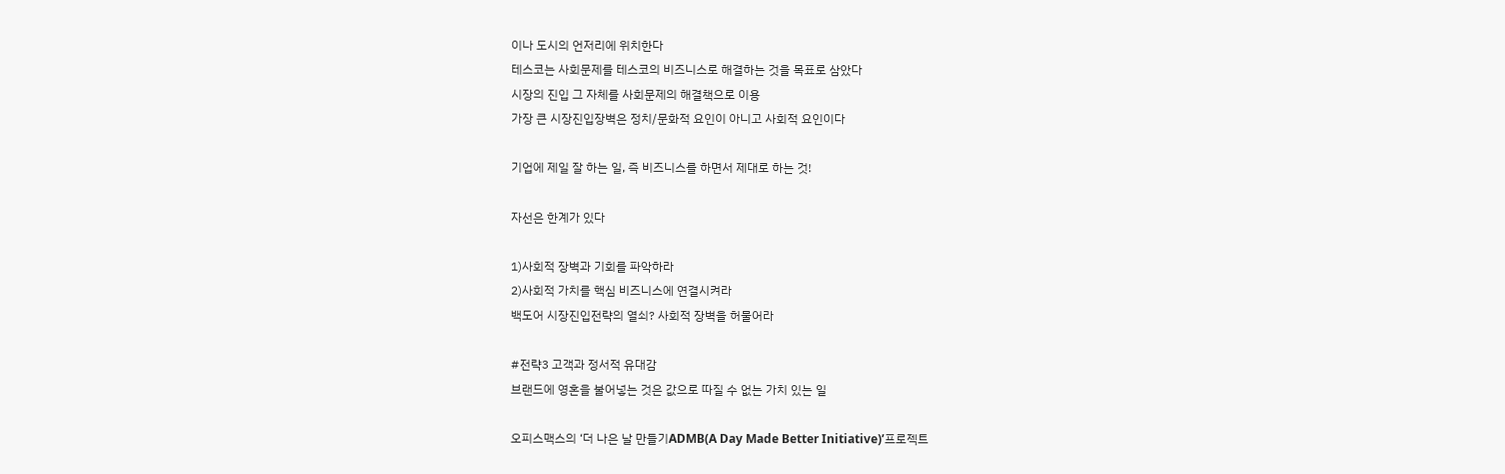이나 도시의 언저리에 위치한다
테스코는 사회문제를 테스코의 비즈니스로 해결하는 것을 목표로 삼았다
시장의 진입 그 자체를 사회문제의 해결책으로 이용
가장 큰 시장진입장벽은 정치/문화적 요인이 아니고 사회적 요인이다

기업에 제일 잘 하는 일, 즉 비즈니스를 하면서 제대로 하는 것!

자선은 한계가 있다

1)사회적 장벽과 기회를 파악하라
2)사회적 가치를 핵심 비즈니스에 연결시켜라
백도어 시장진입전략의 열쇠? 사회적 장벽을 허물어라

#전략3 고객과 정서적 유대감
브랜드에 영혼을 불어넣는 것은 값으로 따질 수 없는 가치 있는 일

오피스맥스의 ‘더 나은 날 만들기ADMB(A Day Made Better Initiative)’프로젝트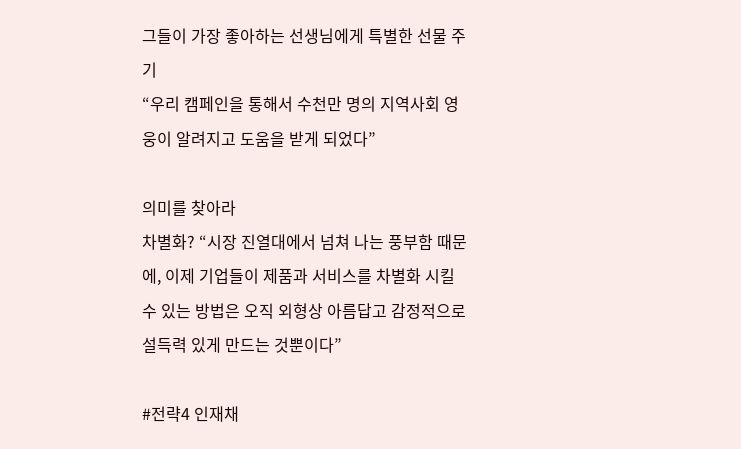그들이 가장 좋아하는 선생님에게 특별한 선물 주기
“우리 캠페인을 통해서 수천만 명의 지역사회 영웅이 알려지고 도움을 받게 되었다”

의미를 찾아라
차별화? “시장 진열대에서 넘쳐 나는 풍부함 때문에, 이제 기업들이 제품과 서비스를 차별화 시킬 수 있는 방법은 오직 외형상 아름답고 감정적으로 설득력 있게 만드는 것뿐이다”

#전략4 인재채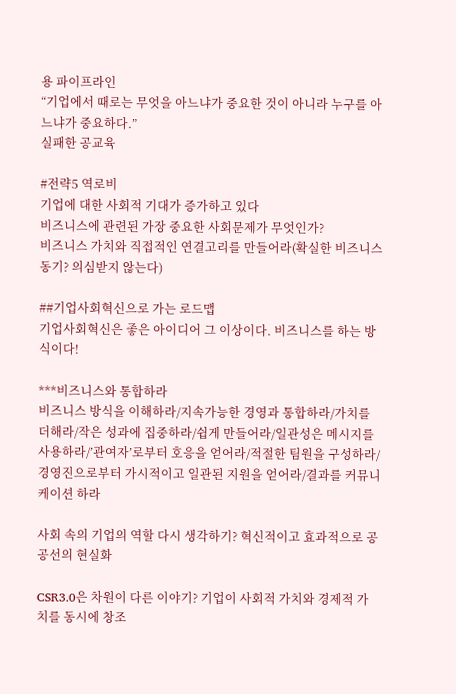용 파이프라인
“기업에서 때로는 무엇을 아느냐가 중요한 것이 아니라 누구를 아느냐가 중요하다.”
실패한 공교육

#전략5 역로비
기업에 대한 사회적 기대가 증가하고 있다
비즈니스에 관련된 가장 중요한 사회문제가 무엇인가?
비즈니스 가치와 직접적인 연결고리를 만들어라(확실한 비즈니스 동기? 의심받지 않는다)

##기업사회혁신으로 가는 로드맵
기업사회혁신은 좋은 아이디어 그 이상이다. 비즈니스를 하는 방식이다!

***비즈니스와 통합하라
비즈니스 방식을 이해하라/지속가능한 경영과 통합하라/가치를 더해라/작은 성과에 집중하라/쉽게 만들어라/일관성은 메시지를 사용하라/’관여자’로부터 호응을 얻어라/적절한 팀원을 구성하라/경영진으로부터 가시적이고 일관된 지원을 얻어라/결과를 커뮤니케이션 하라

사회 속의 기업의 역할 다시 생각하기? 혁신적이고 효과적으로 공공선의 현실화

CSR3.0은 차원이 다른 이야기? 기업이 사회적 가치와 경제적 가치를 동시에 창조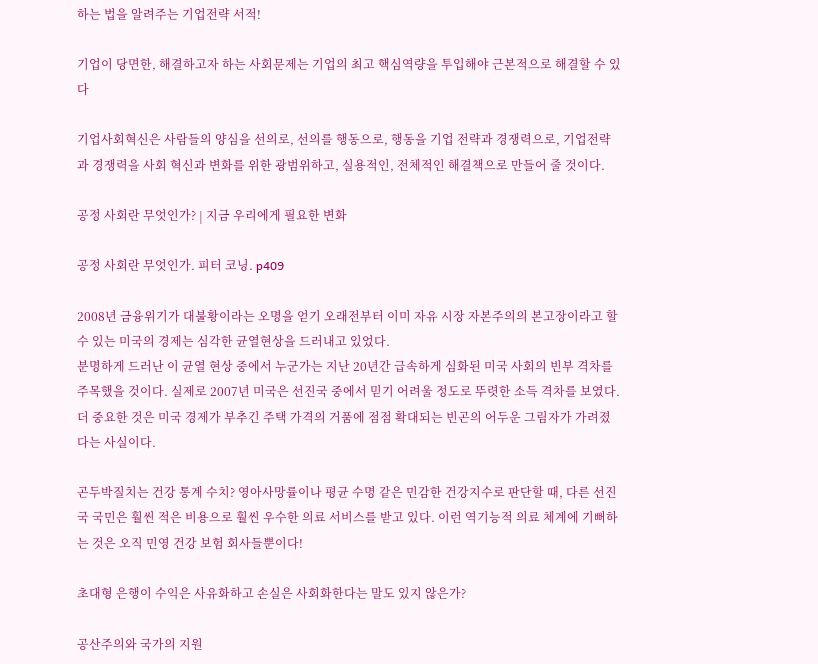하는 법을 알려주는 기업전략 서적!

기업이 당면한, 해결하고자 하는 사회문제는 기업의 최고 핵심역량을 투입해야 근본적으로 해결할 수 있다

기업사회혁신은 사람들의 양심을 선의로, 선의를 행동으로, 행동을 기업 전략과 경쟁력으로, 기업전략과 경쟁력을 사회 혁신과 변화를 위한 광범위하고, 실용적인, 전체적인 해결책으로 만들어 줄 것이다.

공정 사회란 무엇인가? | 지금 우리에게 필요한 변화

공정 사회란 무엇인가. 피터 코닝. p409

2008년 금융위기가 대불황이라는 오명을 얻기 오래전부터 이미 자유 시장 자본주의의 본고장이라고 할 수 있는 미국의 경제는 심각한 균열현상을 드러내고 있었다.
분명하게 드러난 이 균열 현상 중에서 누군가는 지난 20년간 급속하게 심화된 미국 사회의 빈부 격차를 주목했을 것이다. 실제로 2007년 미국은 선진국 중에서 믿기 어려울 정도로 뚜렷한 소득 격차를 보였다.
더 중요한 것은 미국 경제가 부추긴 주택 가격의 거품에 점점 확대되는 빈곤의 어두운 그림자가 가려졌다는 사실이다.

곤두박질치는 건강 통계 수치? 영아사망률이나 평균 수명 같은 민감한 건강지수로 판단할 때, 다른 선진국 국민은 훨씬 적은 비용으로 훨씬 우수한 의료 서비스를 받고 있다. 이런 역기능적 의료 체계에 기뻐하는 것은 오직 민영 건강 보험 회사들뿐이다!

초대형 은행이 수익은 사유화하고 손실은 사회화한다는 말도 있지 않은가?

공산주의와 국가의 지원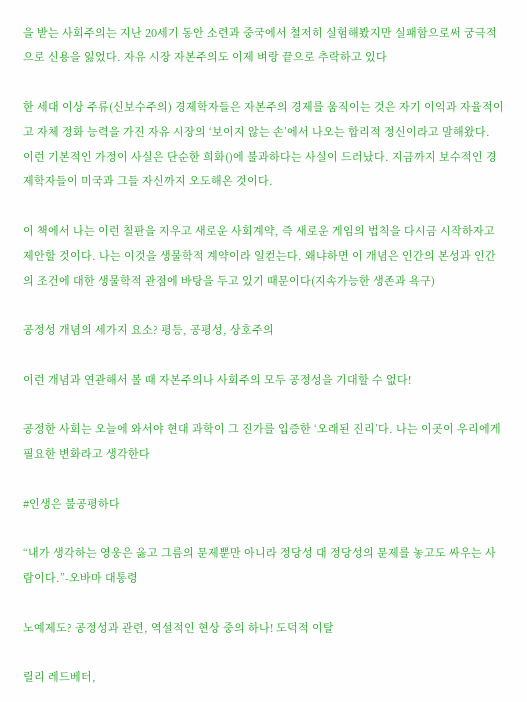을 받는 사회주의는 지난 20세기 동안 소련과 중국에서 철저히 실험해봤지만 실패함으로써 궁극적으로 신용을 잃었다. 자유 시장 자본주의도 이제 벼랑 끝으로 추락하고 있다

한 세대 이상 주류(신보수주의) 경제학자들은 자본주의 경제를 움직이는 것은 자기 이익과 자율적이고 자체 정화 능력을 가진 자유 시장의 ‘보이지 않는 손’에서 나오는 합리적 정신이라고 말해왔다.
이런 기본적인 가정이 사실은 단순한 희화()에 불과하다는 사실이 드러났다. 지금까지 보수적인 경제학자들이 미국과 그들 자신까지 오도해온 것이다.

이 책에서 나는 이런 칠판을 지우고 새로운 사회계약, 즉 새로운 게임의 법칙을 다시금 시작하자고 제안할 것이다. 나는 이것을 생물학적 계약이라 일컫는다. 왜냐하면 이 개념은 인간의 본성과 인간의 조건에 대한 생물학적 관점에 바탕을 두고 있기 때문이다(지속가능한 생존과 욕구)

공정성 개념의 세가지 요소? 평등, 공평성, 상호주의

이런 개념과 연관해서 볼 때 자본주의나 사회주의 모두 공정성을 기대할 수 없다!

공정한 사회는 오늘에 와서야 현대 과학이 그 진가를 입증한 ‘오래된 진리’다. 나는 이곳이 우리에게 필요한 변화라고 생각한다

#인생은 불공평하다

“내가 생각하는 영웅은 옳고 그름의 문제뿐만 아니라 정당성 대 정당성의 문제를 놓고도 싸우는 사람이다.”-오바마 대통령

노예제도? 공정성과 관련, 역설적인 현상 중의 하나! 도덕적 이탈

릴리 레드베터,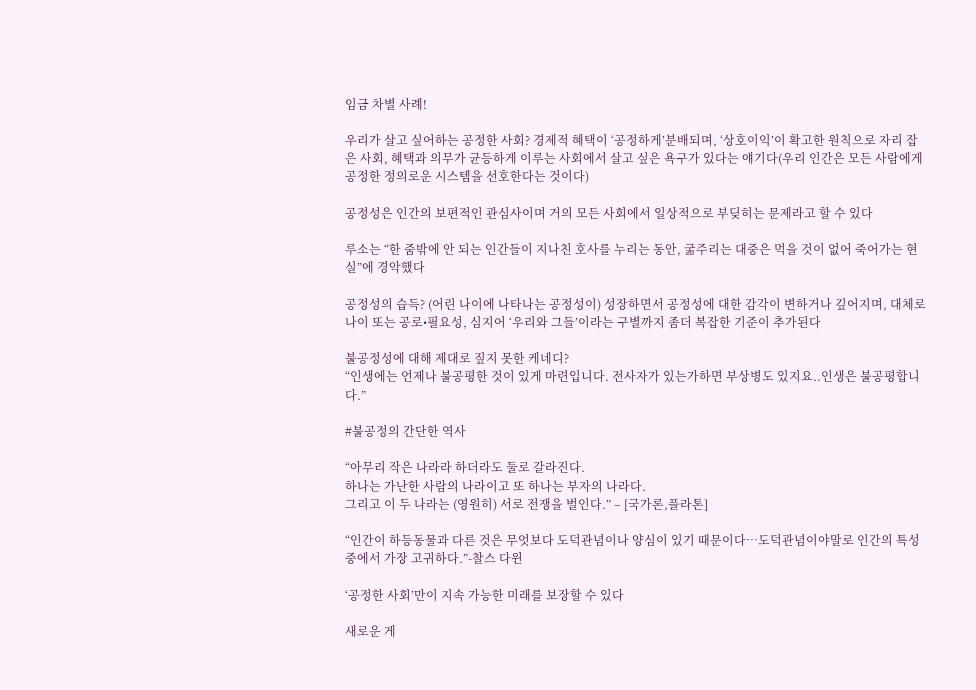임금 차별 사례!

우리가 살고 싶어하는 공정한 사회? 경제적 혜택이 ‘공정하게’분배되며, ‘상호이익’이 확고한 원칙으로 자리 잡은 사회, 혜택과 의무가 균등하게 이루는 사회에서 살고 싶은 욕구가 있다는 얘기다(우리 인간은 모든 사람에게 공정한 정의로운 시스템을 선호한다는 것이다)

공정성은 인간의 보편적인 관심사이며 거의 모든 사회에서 일상적으로 부딪히는 문제라고 할 수 있다

루소는 “한 줌밖에 안 되는 인간들이 지나친 호사를 누리는 동안, 굶주리는 대중은 먹을 것이 없어 죽어가는 현실”에 경악했다

공정성의 습득? (어린 나이에 나타나는 공정성이) 성장하면서 공정성에 대한 감각이 변하거나 깊어지며, 대체로 나이 또는 공로•필요성, 심지어 ‘우리와 그들’이라는 구별까지 좀더 복잡한 기준이 추가된다

불공정성에 대해 제대로 짚지 못한 케네디?
“인생에는 언제나 불공평한 것이 있게 마련입니다. 전사자가 있는가하면 부상병도 있지요..인생은 불공평합니다.”

#불공정의 간단한 역사

“아무리 작은 나라라 하더라도 둘로 갈라진다.
하나는 가난한 사람의 나라이고 또 하나는 부자의 나라다.
그리고 이 두 나라는 (영원히) 서로 전쟁을 벌인다.” – [국가론,플라톤]

“인간이 하등동물과 다른 것은 무엇보다 도덕관념이나 양심이 있기 때문이다…도덕관념이야말로 인간의 특성 중에서 가장 고귀하다.”-찰스 다윈

‘공정한 사회’만이 지속 가능한 미래를 보장할 수 있다

새로운 게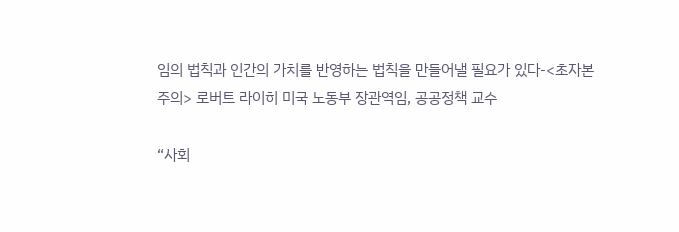임의 법칙과 인간의 가치를 반영하는 법칙을 만들어낼 필요가 있다-<초자본주의> 로버트 라이히 미국 노동부 장관역임, 공공정책 교수

“사회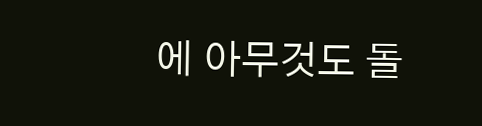에 아무것도 돌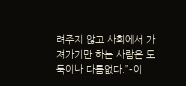려주지 않고 사회에서 가져가기만 하는 사람은 도둑이나 다름없다.”-이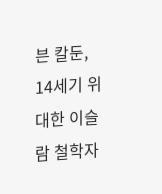븐 칼둔, 14세기 위대한 이슬람 철학자